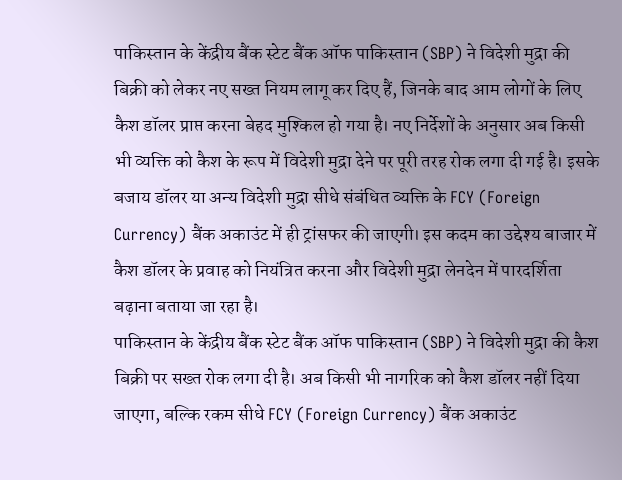पाकिस्तान के केंद्रीय बैंक स्टेट बैंक ऑफ पाकिस्तान (SBP) ने विदेशी मुद्रा की बिक्री को लेकर नए सख्त नियम लागू कर दिए हैं, जिनके बाद आम लोगों के लिए कैश डॉलर प्राप्त करना बेहद मुश्किल हो गया है। नए निर्देशों के अनुसार अब किसी भी व्यक्ति को कैश के रूप में विदेशी मुद्रा देने पर पूरी तरह रोक लगा दी गई है। इसके बजाय डॉलर या अन्य विदेशी मुद्रा सीधे संबंधित व्यक्ति के FCY (Foreign Currency) बैंक अकाउंट में ही ट्रांसफर की जाएगी। इस कदम का उद्देश्य बाजार में कैश डॉलर के प्रवाह को नियंत्रित करना और विदेशी मुद्रा लेनदेन में पारदर्शिता बढ़ाना बताया जा रहा है।
पाकिस्तान के केंद्रीय बैंक स्टेट बैंक ऑफ पाकिस्तान (SBP) ने विदेशी मुद्रा की कैश बिक्री पर सख्त रोक लगा दी है। अब किसी भी नागरिक को कैश डॉलर नहीं दिया जाएगा, बल्कि रकम सीधे FCY (Foreign Currency) बैंक अकाउंट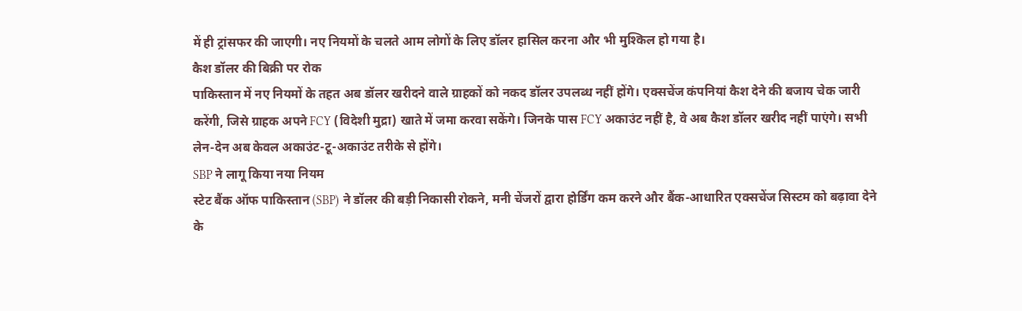में ही ट्रांसफर की जाएगी। नए नियमों के चलते आम लोगों के लिए डॉलर हासिल करना और भी मुश्किल हो गया है।
कैश डॉलर की बिक्री पर रोक
पाकिस्तान में नए नियमों के तहत अब डॉलर खरीदने वाले ग्राहकों को नकद डॉलर उपलब्ध नहीं होंगे। एक्सचेंज कंपनियां कैश देने की बजाय चेक जारी करेंगी, जिसे ग्राहक अपने FCY (विदेशी मुद्रा) खाते में जमा करवा सकेंगे। जिनके पास FCY अकाउंट नहीं है, वे अब कैश डॉलर खरीद नहीं पाएंगे। सभी लेन-देन अब केवल अकाउंट-टू-अकाउंट तरीके से होंगे।
SBP ने लागू किया नया नियम
स्टेट बैंक ऑफ पाकिस्तान (SBP) ने डॉलर की बड़ी निकासी रोकने, मनी चेंजरों द्वारा होर्डिंग कम करने और बैंक-आधारित एक्सचेंज सिस्टम को बढ़ावा देने के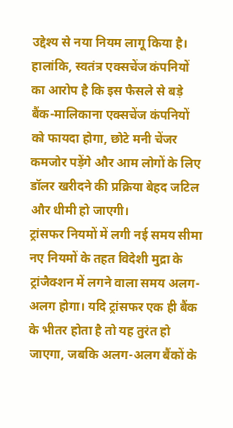उद्देश्य से नया नियम लागू किया है। हालांकि, स्वतंत्र एक्सचेंज कंपनियों का आरोप है कि इस फैसले से बड़े बैंक-मालिकाना एक्सचेंज कंपनियों को फायदा होगा, छोटे मनी चेंजर कमजोर पड़ेंगे और आम लोगों के लिए डॉलर खरीदने की प्रक्रिया बेहद जटिल और धीमी हो जाएगी।
ट्रांसफर नियमों में लगी नई समय सीमा
नए नियमों के तहत विदेशी मुद्रा के ट्रांजैक्शन में लगने वाला समय अलग-अलग होगा। यदि ट्रांसफर एक ही बैंक के भीतर होता है तो यह तुरंत हो जाएगा, जबकि अलग-अलग बैंकों के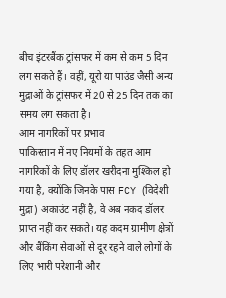बीच इंटरबैंक ट्रांसफर में कम से कम 5 दिन लग सकते हैं। वहीं, यूरो या पाउंड जैसी अन्य मुद्राओं के ट्रांसफर में 20 से 25 दिन तक का समय लग सकता है।
आम नागरिकों पर प्रभाव
पाकिस्तान में नए नियमों के तहत आम नागरिकों के लिए डॉलर खरीदना मुश्किल हो गया है, क्योंकि जिनके पास FCY (विदेशी मुद्रा) अकाउंट नहीं है, वे अब नकद डॉलर प्राप्त नहीं कर सकते। यह कदम ग्रामीण क्षेत्रों और बैंकिंग सेवाओं से दूर रहने वाले लोगों के लिए भारी परेशानी और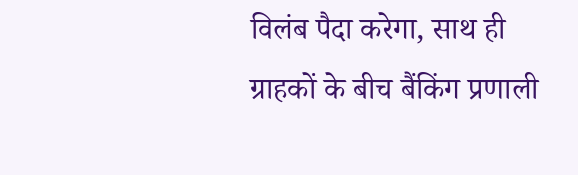विलंब पैदा करेगा, साथ ही ग्राहकों के बीच बैंकिंग प्रणाली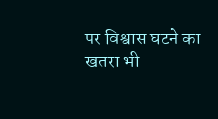पर विश्वास घटने का खतरा भी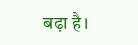बढ़ा है।